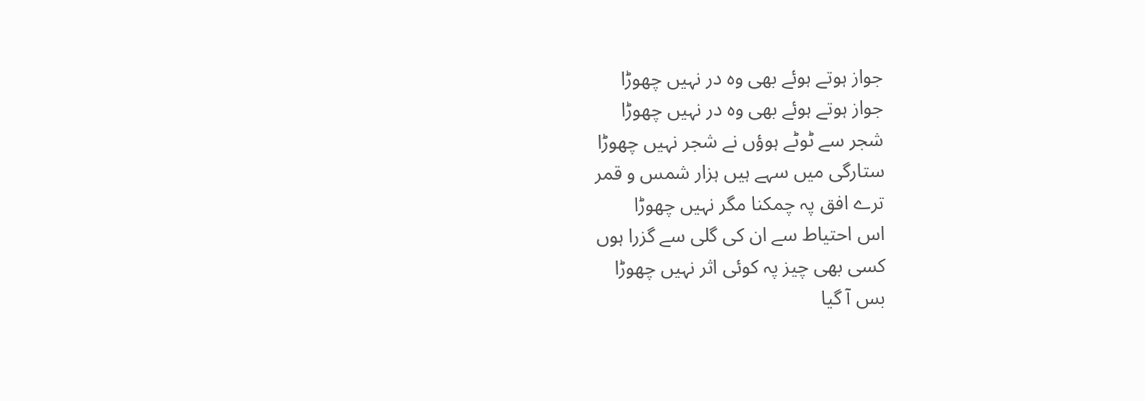جواز ہوتے ہوئے بھی وہ در نہیں چھوڑا
جواز ہوتے ہوئے بھی وہ در نہیں چھوڑا
شجر سے ٹوٹے ہوؤں نے شجر نہیں چھوڑا
ستارگی میں سہے ہیں ہزار شمس و قمر
ترے افق پہ چمکنا مگر نہیں چھوڑا
اس احتیاط سے ان کی گلی سے گزرا ہوں
کسی بھی چیز پہ کوئی اثر نہیں چھوڑا
بس آ گیا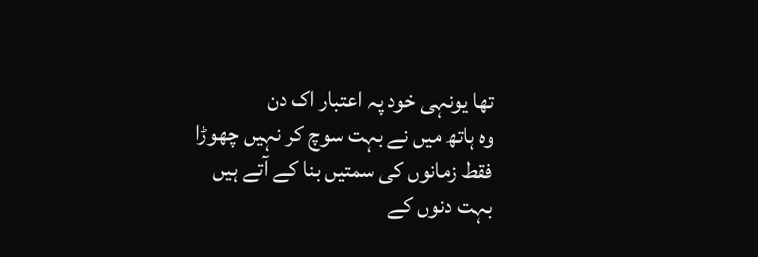تھا یونہی خود پہ اعتبار اک دن
وہ ہاتھ میں نے بہت سوچ کر نہیں چھوڑا
فقط زمانوں کی سمتیں بنا کے آتے ہیں
بہت دنوں کے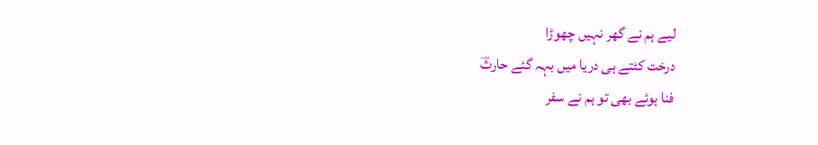لیے ہم نے گھر نہیں چھوڑا
درخت کٹتے ہی دریا میں بہہ گئے حارثؔ
فنا ہوئے بھی تو ہم نے سفر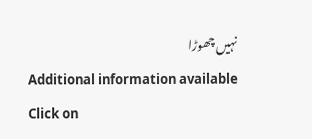نہیں چھوڑا
Additional information available
Click on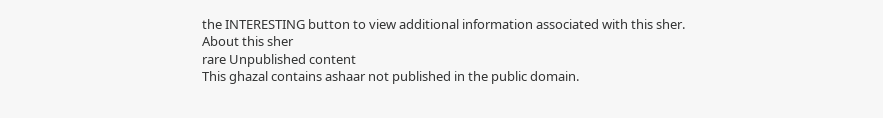the INTERESTING button to view additional information associated with this sher.
About this sher
rare Unpublished content
This ghazal contains ashaar not published in the public domain.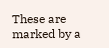These are marked by a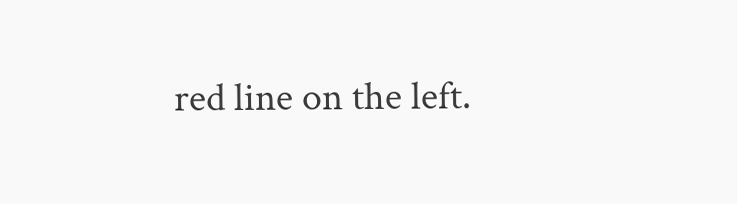red line on the left.